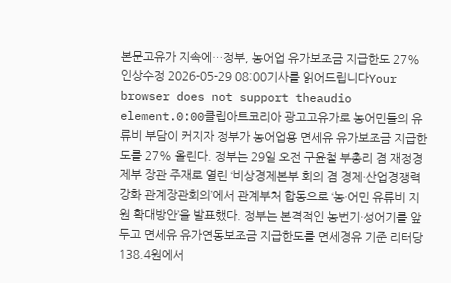본문고유가 지속에…정부, 농어업 유가보조금 지급한도 27% 인상수정 2026-05-29 08:00기사를 읽어드립니다Your browser does not support theaudio element.0:00클립아트코리아 광고고유가로 농어민들의 유류비 부담이 커지자 정부가 농어업용 면세유 유가보조금 지급한도를 27% 올린다. 정부는 29일 오전 구윤철 부총리 겸 재정경제부 장관 주재로 열린 ‘비상경제본부 회의 겸 경제·산업경쟁력강화 관계장관회의’에서 관계부처 합동으로 ‘농·어민 유류비 지원 확대방안’을 발표했다. 정부는 본격적인 농번기·성어기를 앞두고 면세유 유가연동보조금 지급한도를 면세경유 기준 리터당 138.4원에서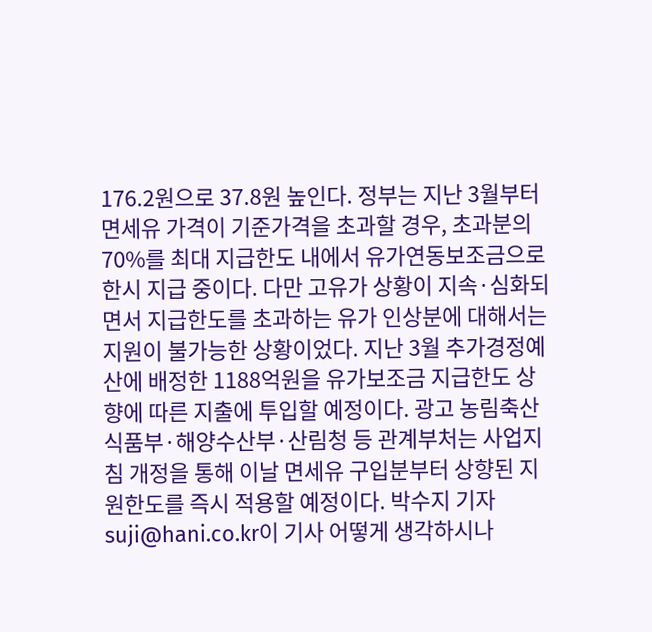176.2원으로 37.8원 높인다. 정부는 지난 3월부터 면세유 가격이 기준가격을 초과할 경우, 초과분의 70%를 최대 지급한도 내에서 유가연동보조금으로 한시 지급 중이다. 다만 고유가 상황이 지속·심화되면서 지급한도를 초과하는 유가 인상분에 대해서는 지원이 불가능한 상황이었다. 지난 3월 추가경정예산에 배정한 1188억원을 유가보조금 지급한도 상향에 따른 지출에 투입할 예정이다. 광고 농림축산식품부·해양수산부·산림청 등 관계부처는 사업지침 개정을 통해 이날 면세유 구입분부터 상향된 지원한도를 즉시 적용할 예정이다. 박수지 기자 suji@hani.co.kr이 기사 어떻게 생각하시나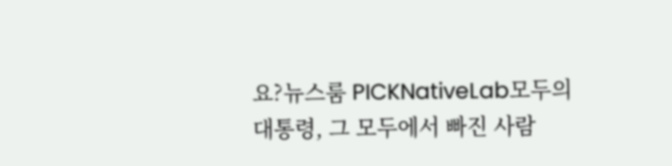요?뉴스룸 PICKNativeLab모두의 대통령, 그 모두에서 빠진 사람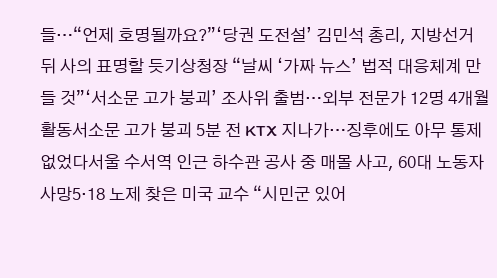들…“언제 호명될까요?”‘당권 도전설’ 김민석 총리, 지방선거 뒤 사의 표명할 듯기상청장 “날씨 ‘가짜 뉴스’ 법적 대응체계 만들 것”‘서소문 고가 붕괴’ 조사위 출범…외부 전문가 12명 4개월 활동서소문 고가 붕괴 5분 전 KTX 지나가…징후에도 아무 통제 없었다서울 수서역 인근 하수관 공사 중 매몰 사고, 60대 노동자 사망5·18 노제 찾은 미국 교수 “시민군 있어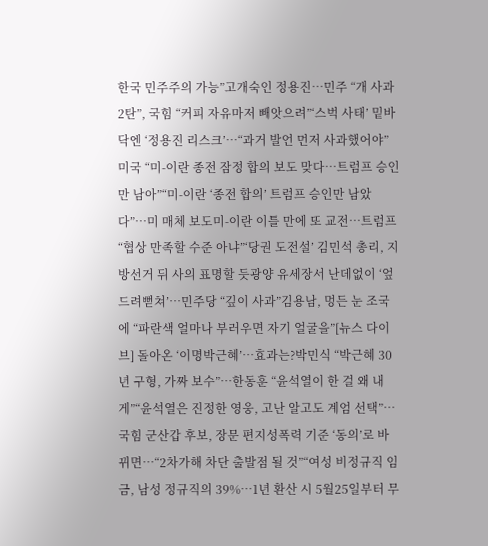한국 민주주의 가능”고개숙인 정용진…민주 “개 사과 2탄”, 국힘 “커피 자유마저 빼앗으려”‘스벅 사태’ 밑바닥엔 ‘정용진 리스크’…“과거 발언 먼저 사과했어야”미국 “미-이란 종전 잠정 합의 보도 맞다…트럼프 승인만 남아”“미-이란 ‘종전 합의’ 트럼프 승인만 남았다”…미 매체 보도미-이란 이틀 만에 또 교전…트럼프 “협상 만족할 수준 아냐”‘당권 도전설’ 김민석 총리, 지방선거 뒤 사의 표명할 듯광양 유세장서 난데없이 ‘엎드려뻗쳐’…민주당 “깊이 사과”김용남, 멍든 눈 조국에 “파란색 얼마나 부러우면 자기 얼굴을”[뉴스 다이브] 돌아온 ‘이명박근혜’…효과는?박민식 “박근혜 30년 구형, 가짜 보수”…한동훈 “윤석열이 한 걸 왜 내게”“윤석열은 진정한 영웅, 고난 알고도 계엄 선택”…국힘 군산갑 후보, 장문 편지성폭력 기준 ‘동의’로 바뀌면…“2차가해 차단 출발점 될 것”“여성 비정규직 임금, 남성 정규직의 39%…1년 환산 시 5월25일부터 무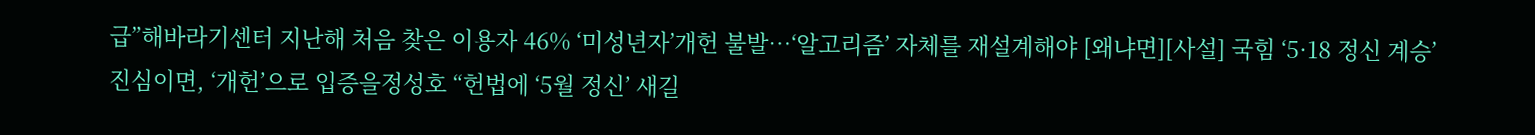급”해바라기센터 지난해 처음 찾은 이용자 46% ‘미성년자’개헌 불발…‘알고리즘’ 자체를 재설계해야 [왜냐면][사설] 국힘 ‘5·18 정신 계승’ 진심이면, ‘개헌’으로 입증을정성호 “헌법에 ‘5월 정신’ 새길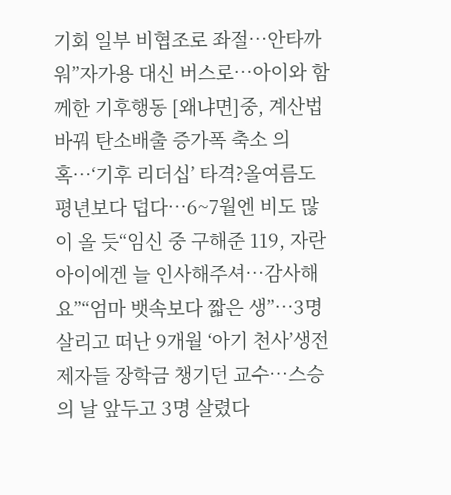기회 일부 비협조로 좌절…안타까워”자가용 대신 버스로…아이와 함께한 기후행동 [왜냐면]중, 계산법 바꿔 탄소배출 증가폭 축소 의혹…‘기후 리더십’ 타격?올여름도 평년보다 덥다…6~7월엔 비도 많이 올 듯“임신 중 구해준 119, 자란 아이에겐 늘 인사해주셔…감사해요”“엄마 뱃속보다 짧은 생”…3명 살리고 떠난 9개월 ‘아기 천사’생전 제자들 장학금 챙기던 교수…스승의 날 앞두고 3명 살렸다